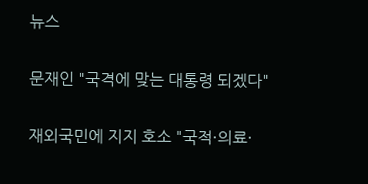뉴스

문재인 "국격에 맞는 대통령 되겠다"

재외국민에 지지 호소 "국적·의료·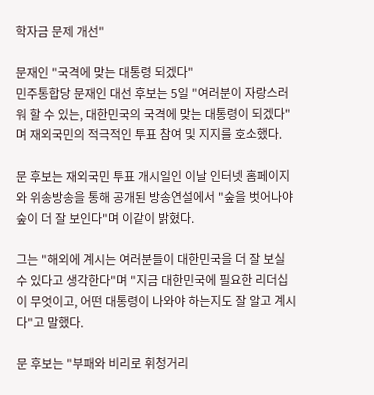학자금 문제 개선"

문재인 "국격에 맞는 대통령 되겠다"
민주통합당 문재인 대선 후보는 5일 "여러분이 자랑스러워 할 수 있는, 대한민국의 국격에 맞는 대통령이 되겠다"며 재외국민의 적극적인 투표 참여 및 지지를 호소했다.

문 후보는 재외국민 투표 개시일인 이날 인터넷 홈페이지와 위송방송을 통해 공개된 방송연설에서 "숲을 벗어나야 숲이 더 잘 보인다"며 이같이 밝혔다.

그는 "해외에 계시는 여러분들이 대한민국을 더 잘 보실 수 있다고 생각한다"며 "지금 대한민국에 필요한 리더십이 무엇이고, 어떤 대통령이 나와야 하는지도 잘 알고 계시다"고 말했다.

문 후보는 "부패와 비리로 휘청거리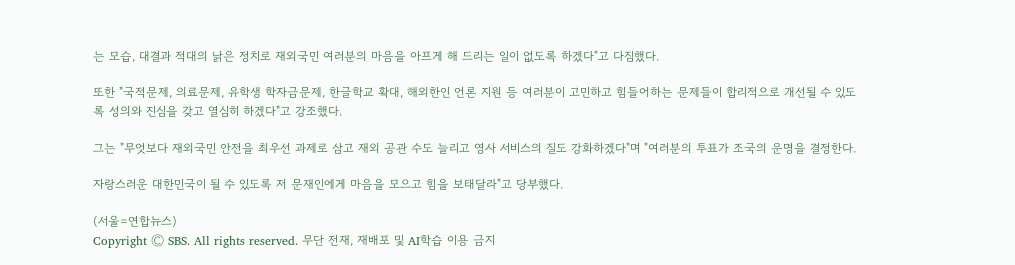는 모습, 대결과 적대의 낡은 정치로 재외국민 여러분의 마음을 아프게 해 드리는 일이 없도록 하겠다"고 다짐했다.

또한 "국적문제, 의료문제, 유학생 학자금문제, 한글학교 확대, 해외한인 언론 지원 등 여러분이 고민하고 힘들어하는 문제들이 합리적으로 개선될 수 있도록 성의와 진심을 갖고 열심히 하겠다"고 강조했다.

그는 "무엇보다 재외국민 안전을 최우선 과제로 삼고 재외 공관 수도 늘리고 영사 서비스의 질도 강화하겠다"며 "여러분의 투표가 조국의 운명을 결정한다.

자랑스러운 대한민국이 될 수 있도록 저 문재인에게 마음을 모으고 힘을 보태달라"고 당부했다.

(서울=연합뉴스)
Copyright Ⓒ SBS. All rights reserved. 무단 전재, 재배포 및 AI학습 이용 금지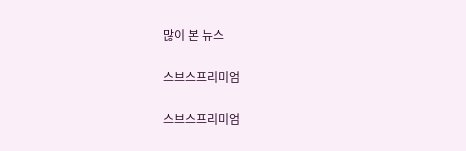많이 본 뉴스

스브스프리미엄

스브스프리미엄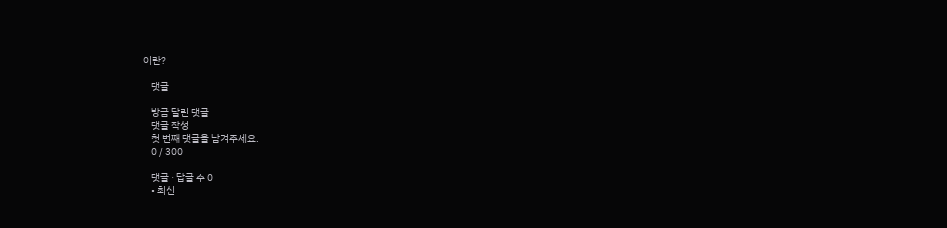이란?

    댓글

    방금 달린 댓글
    댓글 작성
    첫 번째 댓글을 남겨주세요.
    0 / 300

    댓글 ∙ 답글 수 0
    • 최신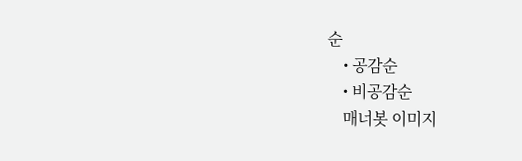순
    • 공감순
    • 비공감순
    매너봇 이미지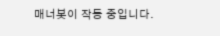매너봇이 작동 중입니다.